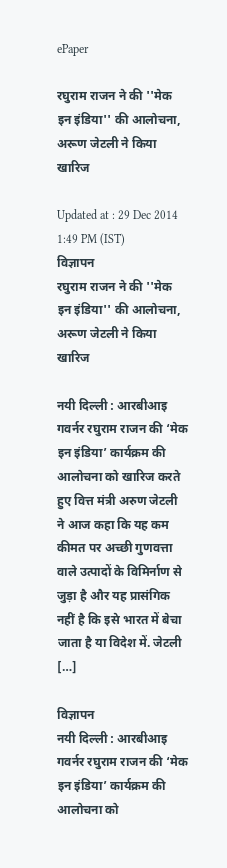ePaper

रघुराम राजन ने की ''मेक इन इंडिया'' की आलोचना, अरूण जेटली ने किया खारिज

Updated at : 29 Dec 2014 1:49 PM (IST)
विज्ञापन
रघुराम राजन ने की ''मेक इन इंडिया'' की आलोचना, अरूण जेटली ने किया खारिज

नयी दिल्ली : आरबीआइ गवर्नर रघुराम राजन की ‘मेक इन इंडिया’ कार्यक्रम की आलोचना को खारिज करते हुए वित्त मंत्री अरुण जेटली ने आज कहा कि यह कम कीमत पर अच्छी गुणवत्ता वाले उत्पादों के विमिर्नाण से जुड़ा है और यह प्रासंगिक नहीं है कि इसे भारत में बेचा जाता है या विदेश में. जेटली […]

विज्ञापन
नयी दिल्ली : आरबीआइ गवर्नर रघुराम राजन की ‘मेक इन इंडिया’ कार्यक्रम की आलोचना को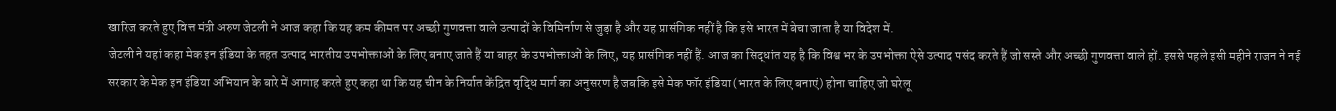खारिज करते हुए वित्त मंत्री अरुण जेटली ने आज कहा कि यह कम कीमत पर अच्छी गुणवत्ता वाले उत्पादों के विमिर्नाण से जुड़ा है और यह प्रासंगिक नहीं है कि इसे भारत में बेचा जाता है या विदेश में.
जेटली ने यहां कहा मेक इन इंडिया के तहत उत्पाद भारतीय उपभोक्ताओं के लिए बनाए जाते हैं या बाहर के उपभोक्ताओं के लिए, यह प्रासंगिक नहीं हैं. आज का सिद्धांत यह है कि विश्व भर के उपभोक्ता ऐसे उत्पाद पसंद करते हैं जो सस्ते और अच्छी गुणवत्ता वाले हों. इससे पहले इसी महीने राजन ने नई सरकार के मेक इन इंडिया अभियान के बारे में आगाह करते हुए कहा था कि यह चीन के निर्यात केंद्रित वृद्धि मार्ग का अनुसरण है जबकि इसे मेक फॉर इंडिया (भारत के लिए बनाएं) होना चाहिए जो घरेलू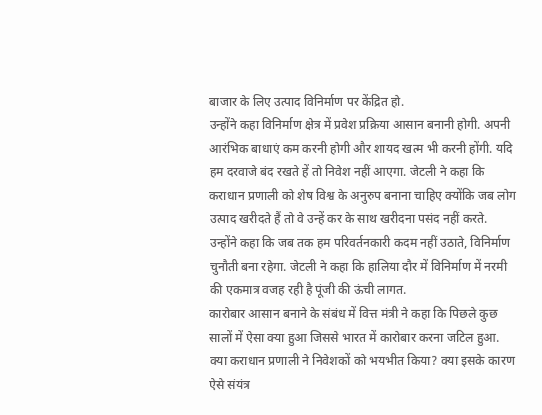बाजार के लिए उत्पाद विनिर्माण पर केंद्रित हो.
उन्होंने कहा विनिर्माण क्षेत्र में प्रवेश प्रक्रिया आसान बनानी होगी. अपनी आरंभिक बाधाएं कम करनी होगी और शायद खत्म भी करनी होंगी. यदि हम दरवाजे बंद रखते हें तो निवेश नहीं आएगा. जेटली ने कहा कि कराधान प्रणाली को शेष विश्व के अनुरुप बनाना चाहिए क्योंकि जब लोग उत्पाद खरीदते हैं तो वे उन्हें कर के साथ खरीदना पसंद नहीं करते.
उन्होंने कहा कि जब तक हम परिवर्तनकारी कदम नहीं उठाते, विनिर्माण चुनौती बना रहेगा. जेटली ने कहा कि हालिया दौर में विनिर्माण में नरमी की एकमात्र वजह रही है पूंजी की ऊंची लागत.
कारोबार आसान बनाने के संबंध में वित्त मंत्री ने कहा कि पिछले कुछ सालों में ऐसा क्या हुआ जिससे भारत में कारोबार करना जटिल हुआ. क्या कराधान प्रणाली ने निवेशकों को भयभीत किया? क्या इसके कारण ऐसे संयंत्र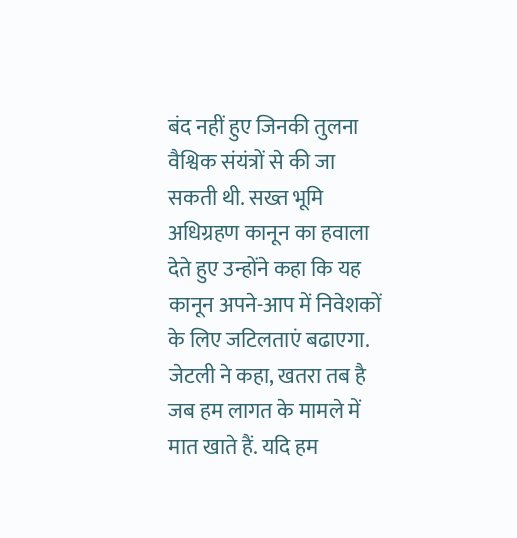बंद नहीं हुए जिनकी तुलना वैश्विक संयंत्रों से की जा सकती थी. सख्त भूमि अधिग्रहण कानून का हवाला देते हुए उन्होंने कहा कि यह कानून अपने-आप में निवेशकों के लिए जटिलताएं बढाएगा.
जेटली ने कहा, खतरा तब है जब हम लागत के मामले में मात खाते हैं. यदि हम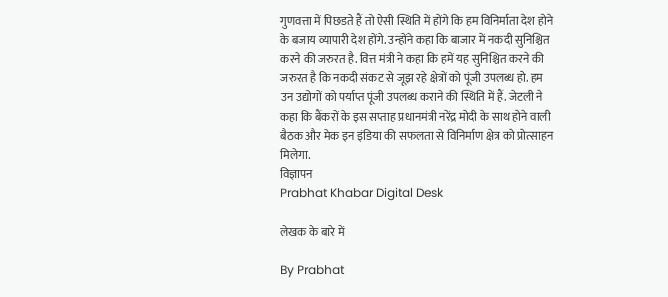गुणवत्ता में पिछडते हैं तो ऐसी स्थिति में होंगे कि हम विनिर्माता देश होने के बजाय व्यापारी देश होंगे. उन्होंने कहा कि बाजार में नकदी सुनिश्चित करने की जरुरत है. वित्त मंत्री ने कहा कि हमें यह सुनिश्चित करने की जरुरत है कि नकदी संकट से जूझ रहे क्षेत्रों को पूंजी उपलब्ध हो. हम उन उद्योगों को पर्याप्त पूंजी उपलब्ध कराने की स्थिति में हैं. जेटली ने कहा कि बैंकरों के इस सप्ताह प्रधानमंत्री नरेंद्र मोदी के साथ होने वाली बैठक और मेक इन इंडिया की सफलता से विनिर्माण क्षेत्र को प्रोत्साहन मिलेगा.
विज्ञापन
Prabhat Khabar Digital Desk

लेखक के बारे में

By Prabhat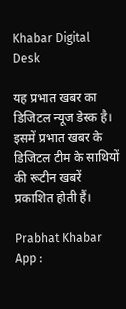Khabar Digital Desk

यह प्रभात खबर का डिजिटल न्यूज डेस्क है। इसमें प्रभात खबर के डिजिटल टीम के साथियों की रूटीन खबरें प्रकाशित होती हैं।

Prabhat Khabar App :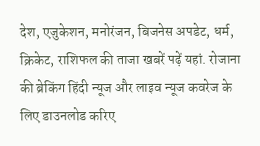देश, एजुकेशन, मनोरंजन, बिजनेस अपडेट, धर्म, क्रिकेट, राशिफल की ताजा खबरें पढ़ें यहां. रोजाना की ब्रेकिंग हिंदी न्यूज और लाइव न्यूज कवरेज के लिए डाउनलोड करिए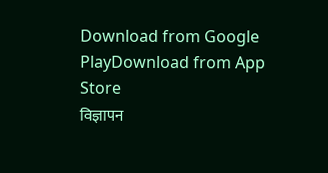Download from Google PlayDownload from App Store
विज्ञापन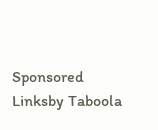Sponsored Linksby Taboola